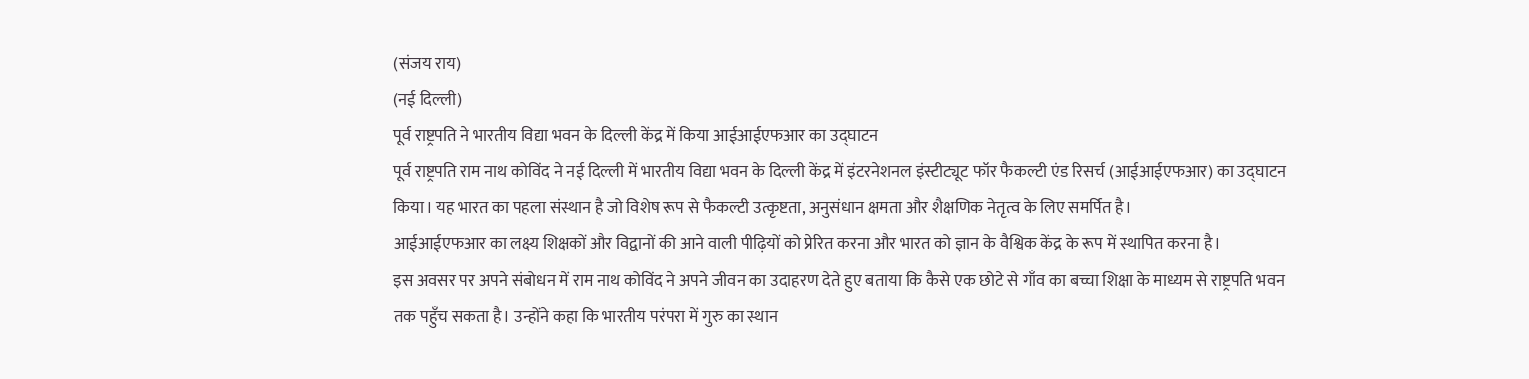(संजय राय)
(नई दिल्ली)
पूर्व राष्ट्रपति ने भारतीय विद्या भवन के दिल्ली केंद्र में किया आईआईएफआर का उद्घाटन
पूर्व राष्ट्रपति राम नाथ कोविंद ने नई दिल्ली में भारतीय विद्या भवन के दिल्ली केंद्र में इंटरनेशनल इंस्टीट्यूट फॉर फैकल्टी एंड रिसर्च (आईआईएफआर) का उद्घाटन किया। यह भारत का पहला संस्थान है जो विशेष रूप से फैकल्टी उत्कृष्टता, अनुसंधान क्षमता और शैक्षणिक नेतृत्व के लिए समर्पित है।
आईआईएफआर का लक्ष्य शिक्षकों और विद्वानों की आने वाली पीढ़ियों को प्रेरित करना और भारत को ज्ञान के वैश्विक केंद्र के रूप में स्थापित करना है।
इस अवसर पर अपने संबोधन में राम नाथ कोविंद ने अपने जीवन का उदाहरण देते हुए बताया कि कैसे एक छोटे से गाँव का बच्चा शिक्षा के माध्यम से राष्ट्रपति भवन तक पहुँच सकता है। उन्होंने कहा कि भारतीय परंपरा में गुरु का स्थान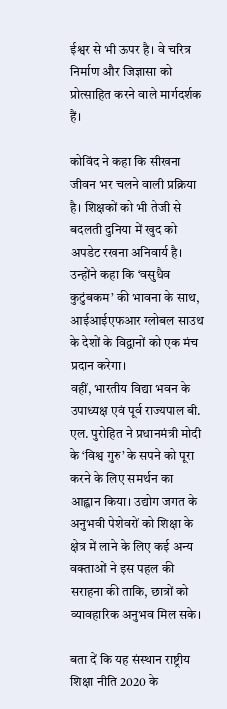ईश्वर से भी ऊपर है। वे चरित्र निर्माण और जिज्ञासा को प्रोत्साहित करने वाले मार्गदर्शक हैं।

कोविंद ने कहा कि सीखना जीवन भर चलने वाली प्रक्रिया है। शिक्षकों को भी तेजी से बदलती दुनिया में खुद को अपडेट रखना अनिवार्य है। उन्होंने कहा कि ‘वसुधैव कुटुंबकम’ की भावना के साथ, आईआईएफआर ग्लोबल साउथ के देशों के विद्वानों को एक मंच प्रदान करेगा।
वहीं, भारतीय विद्या भवन के उपाध्यक्ष एवं पूर्व राज्यपाल बी. एल. पुरोहित ने प्रधानमंत्री मोदी के ‘विश्व गुरु’ के सपने को पूरा करने के लिए समर्थन का आह्वान किया। उद्योग जगत के अनुभवी पेशेवरों को शिक्षा के क्षेत्र में लाने के लिए कई अन्य वक्ताओं ने इस पहल की सराहना की ताकि, छात्रों को व्यावहारिक अनुभव मिल सके।

बता दें कि यह संस्थान राष्ट्रीय शिक्षा नीति 2020 के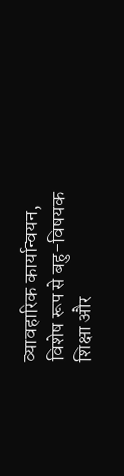व्यावहारिक कार्यान्वयन, विशेष रूप से बहु-विषयक शिक्षा और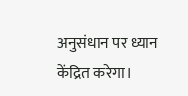अनुसंधान पर ध्यान केंद्रित करेगा।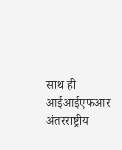साथ ही आईआईएफआर अंतरराष्ट्रीय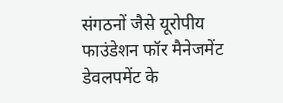संगठनों जैसे यूरोपीय फाउंडेशन फॉर मैनेजमेंट डेवलपमेंट के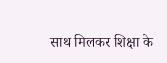साथ मिलकर शिक्षा के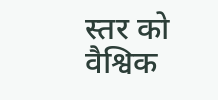स्तर को वैश्विक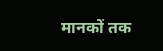मानकों तक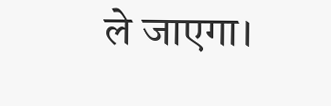ले जाएगा।